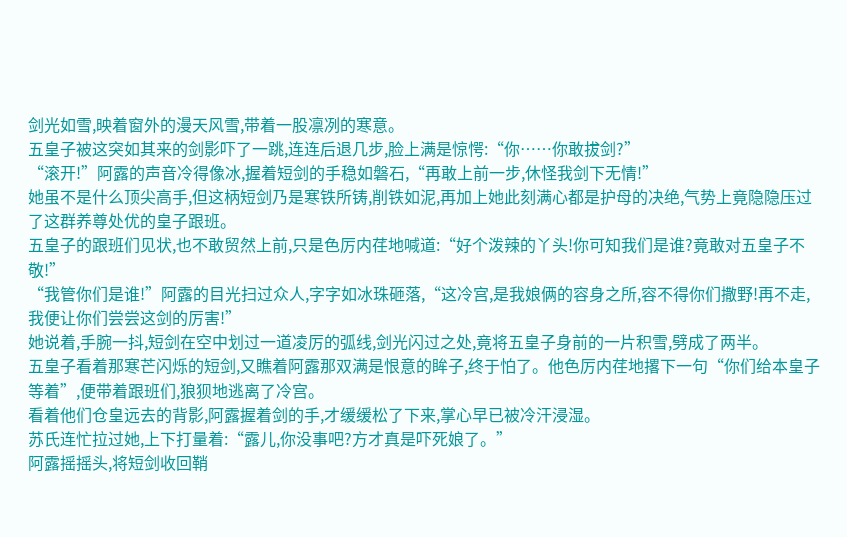剑光如雪,映着窗外的漫天风雪,带着一股凛冽的寒意。
五皇子被这突如其来的剑影吓了一跳,连连后退几步,脸上满是惊愕:“你……你敢拔剑?”
“滚开!”阿露的声音冷得像冰,握着短剑的手稳如磐石,“再敢上前一步,休怪我剑下无情!”
她虽不是什么顶尖高手,但这柄短剑乃是寒铁所铸,削铁如泥,再加上她此刻满心都是护母的决绝,气势上竟隐隐压过了这群养尊处优的皇子跟班。
五皇子的跟班们见状,也不敢贸然上前,只是色厉内荏地喊道:“好个泼辣的丫头!你可知我们是谁?竟敢对五皇子不敬!”
“我管你们是谁!”阿露的目光扫过众人,字字如冰珠砸落,“这冷宫,是我娘俩的容身之所,容不得你们撒野!再不走,我便让你们尝尝这剑的厉害!”
她说着,手腕一抖,短剑在空中划过一道凌厉的弧线,剑光闪过之处,竟将五皇子身前的一片积雪,劈成了两半。
五皇子看着那寒芒闪烁的短剑,又瞧着阿露那双满是恨意的眸子,终于怕了。他色厉内荏地撂下一句“你们给本皇子等着”,便带着跟班们,狼狈地逃离了冷宫。
看着他们仓皇远去的背影,阿露握着剑的手,才缓缓松了下来,掌心早已被冷汗浸湿。
苏氏连忙拉过她,上下打量着:“露儿,你没事吧?方才真是吓死娘了。”
阿露摇摇头,将短剑收回鞘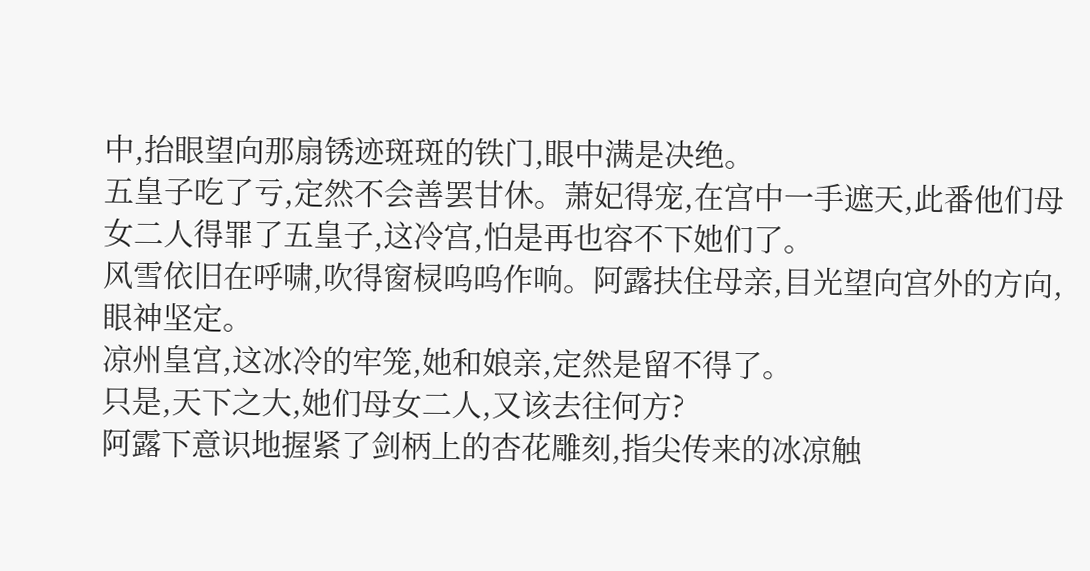中,抬眼望向那扇锈迹斑斑的铁门,眼中满是决绝。
五皇子吃了亏,定然不会善罢甘休。萧妃得宠,在宫中一手遮天,此番他们母女二人得罪了五皇子,这冷宫,怕是再也容不下她们了。
风雪依旧在呼啸,吹得窗棂呜呜作响。阿露扶住母亲,目光望向宫外的方向,眼神坚定。
凉州皇宫,这冰冷的牢笼,她和娘亲,定然是留不得了。
只是,天下之大,她们母女二人,又该去往何方?
阿露下意识地握紧了剑柄上的杏花雕刻,指尖传来的冰凉触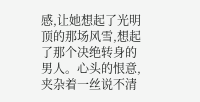感,让她想起了光明顶的那场风雪,想起了那个决绝转身的男人。心头的恨意,夹杂着一丝说不清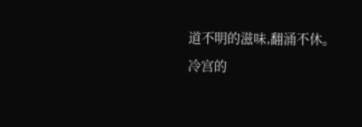道不明的滋味,翻涌不休。
冷宫的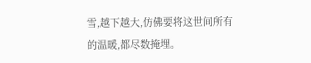雪,越下越大,仿佛要将这世间所有的温暖,都尽数掩埋。